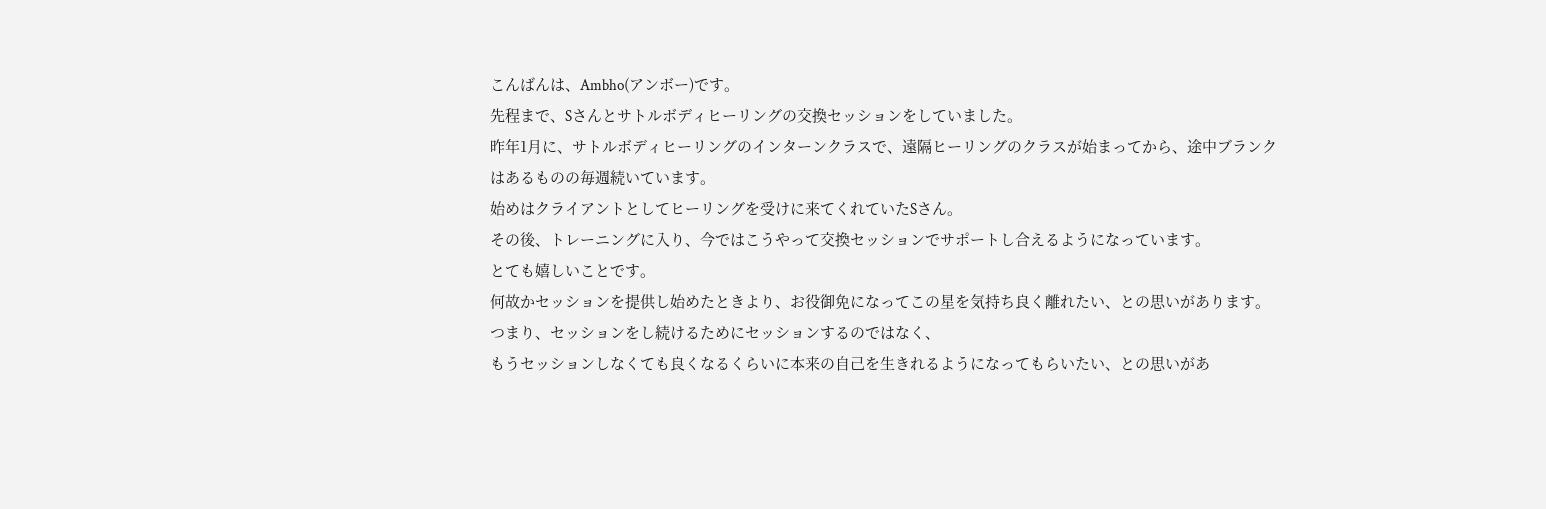こんばんは、Ambho(アンボー)です。
先程まで、Sさんとサトルボディヒーリングの交換セッションをしていました。
昨年1月に、サトルボディヒーリングのインターンクラスで、遠隔ヒーリングのクラスが始まってから、途中ブランクはあるものの毎週続いています。
始めはクライアントとしてヒーリングを受けに来てくれていたSさん。
その後、トレーニングに入り、今ではこうやって交換セッションでサポートし合えるようになっています。
とても嬉しいことです。
何故かセッションを提供し始めたときより、お役御免になってこの星を気持ち良く離れたい、との思いがあります。
つまり、セッションをし続けるためにセッションするのではなく、
もうセッションしなくても良くなるくらいに本来の自己を生きれるようになってもらいたい、との思いがあ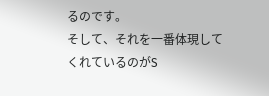るのです。
そして、それを一番体現してくれているのがS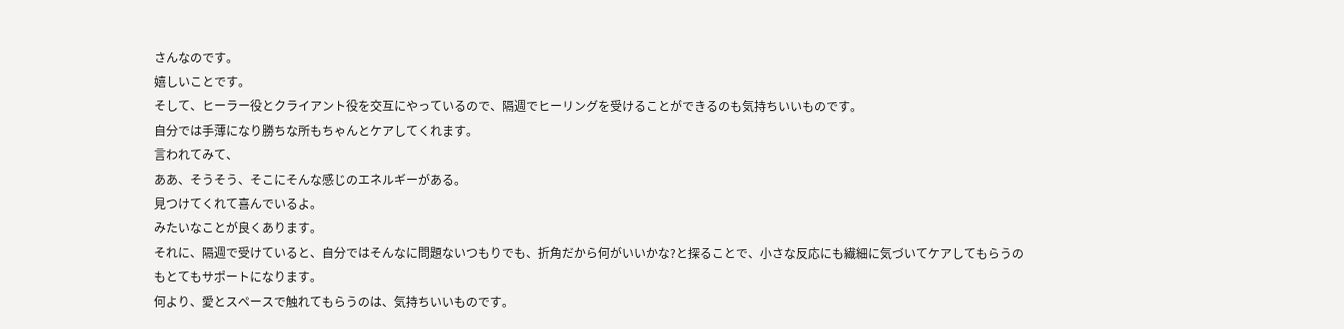さんなのです。
嬉しいことです。
そして、ヒーラー役とクライアント役を交互にやっているので、隔週でヒーリングを受けることができるのも気持ちいいものです。
自分では手薄になり勝ちな所もちゃんとケアしてくれます。
言われてみて、
ああ、そうそう、そこにそんな感じのエネルギーがある。
見つけてくれて喜んでいるよ。
みたいなことが良くあります。
それに、隔週で受けていると、自分ではそんなに問題ないつもりでも、折角だから何がいいかな?と探ることで、小さな反応にも繊細に気づいてケアしてもらうのもとてもサポートになります。
何より、愛とスペースで触れてもらうのは、気持ちいいものです。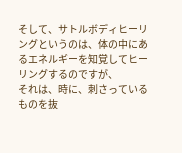そして、サトルボディヒーリングというのは、体の中にあるエネルギーを知覚してヒーリングするのですが、
それは、時に、刺さっているものを抜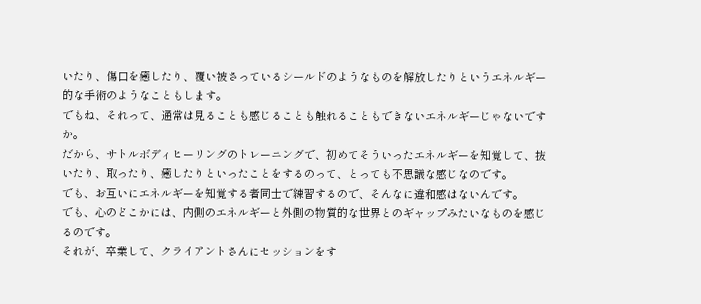いたり、傷口を癒したり、覆い被さっているシールドのようなものを解放したりというエネルギー的な手術のようなこともします。
でもね、それって、通常は見ることも感じることも触れることもできないエネルギーじゃないですか。
だから、サトルボディヒーリングのトレーニングで、初めてそういったエネルギーを知覚して、抜いたり、取ったり、癒したりといったことをするのって、とっても不思議な感じなのです。
でも、お互いにエネルギーを知覚する者同士で練習するので、そんなに違和感はないんです。
でも、心のどこかには、内側のエネルギーと外側の物質的な世界とのギャップみたいなものを感じるのです。
それが、卒業して、クライアントさんにセッションをす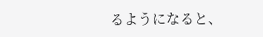るようになると、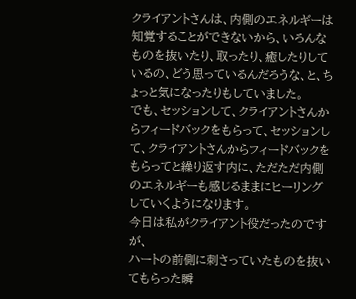クライアントさんは、内側のエネルギーは知覚することができないから、いろんなものを抜いたり、取ったり、癒したりしているの、どう思っているんだろうな、と、ちょっと気になったりもしていました。
でも、セッションして、クライアントさんからフィードバックをもらって、セッションして、クライアントさんからフィードバックをもらってと繰り返す内に、ただただ内側のエネルギーも感じるままにヒーリングしていくようになります。
今日は私がクライアント役だったのですが、
ハートの前側に刺さっていたものを抜いてもらった瞬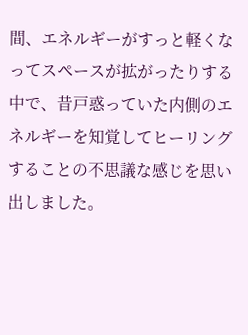間、エネルギーがすっと軽くなってスペースが拡がったりする中で、昔戸惑っていた内側のエネルギーを知覚してヒーリングすることの不思議な感じを思い出しました。